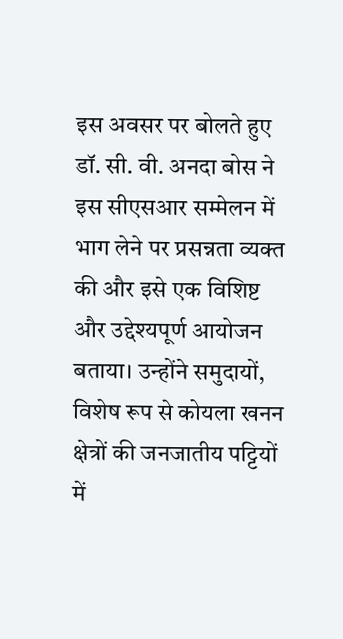इस अवसर पर बोलते हुए डॉ. सी. वी. अनदा बोस ने इस सीएसआर सम्मेलन में भाग लेने पर प्रसन्नता व्यक्त की और इसे एक विशिष्ट और उद्देश्यपूर्ण आयोजन बताया। उन्होंने समुदायों, विशेष रूप से कोयला खनन क्षेत्रों की जनजातीय पट्टियों में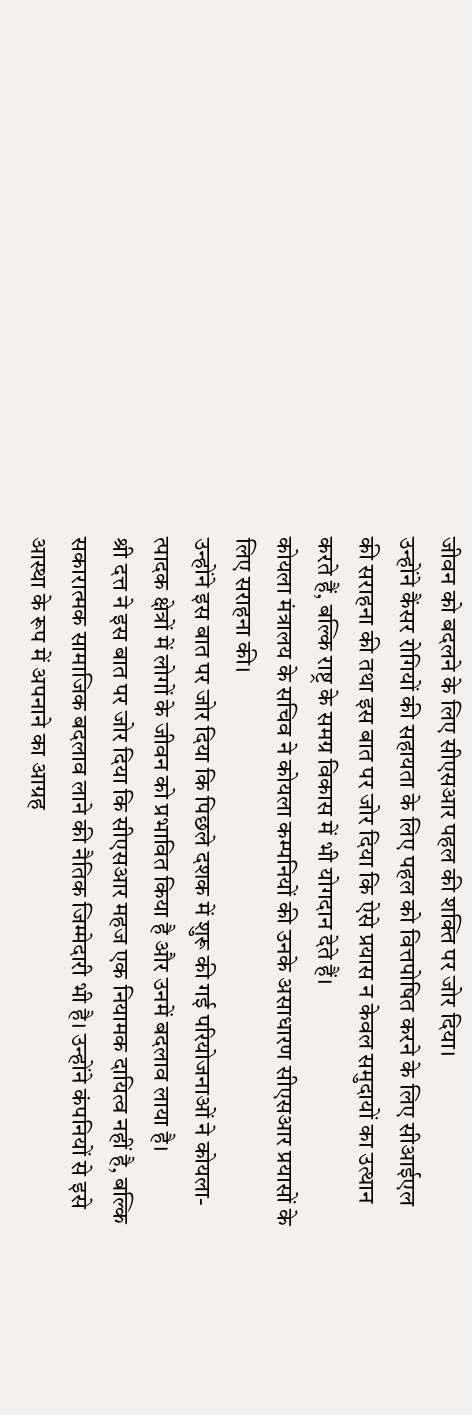जीवन को बदलने के लिए सीएसआर पहल की शक्ति पर जोर दिया।
उन्होंने कैंसर रोगियों की सहायता के लिए पहल को वित्तपोषित करने के लिए सीआईएल की सराहना की तथा इस बात पर जोर दिया कि ऐसे प्रयास न केवल समुदायों का उत्थान करते हैं, बल्कि राष्ट्र के समग्र विकास में भी योगदान देते हैं।
कोयला मंत्रालय के सचिव ने कोयला कम्पनियों की उनके असाधारण सीएसआर प्रयासों के लिए सराहना की।
उन्होंने इस बात पर जोर दिया कि पिछले दशक में शुरू की गई परियोजनाओं ने कोयला-त्पादक क्षेत्रों में लोगों के जीवन को प्रभावित किया है और उनमें बदलाव लाया है।
श्री दत्त ने इस बात पर जोर दिया कि सीएसआर महज एक नियामक दायित्व नहीं है, बल्कि सकारात्मक सामाजिक बदलाव लाने की नैतिक जिम्मेदारी भी है। उन्होंने कंपनियों से इसे आस्था के रूप में अपनाने का आग्रह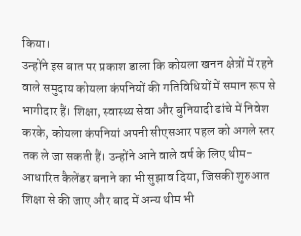किया।
उन्होंने इस बात पर प्रकाश डाला कि कोयला खनन क्षेत्रों में रहने वाले समुदाय कोयला कंपनियों की गतिविधियों में समान रूप से भागीदार हैं। शिक्षा, स्वास्थ्य सेवा और बुनियादी ढांचे में निवेश करके, कोयला कंपनियां अपनी सीएसआर पहल को अगले स्तर तक ले जा सकती हैं। उन्होंने आने वाले वर्ष के लिए थीम-आधारित कैलेंडर बनाने का भी सुझाव दिया, जिसकी शुरुआत शिक्षा से की जाए और बाद में अन्य थीम भी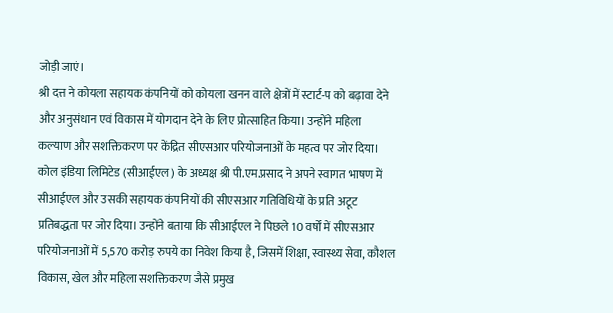जोड़ी जाएं।
श्री दत्त ने कोयला सहायक कंपनियों को कोयला खनन वाले क्षेत्रों में स्टार्ट-प को बढ़ावा देने और अनुसंधान एवं विकास में योगदान देने के लिए प्रोत्साहित किया। उन्होंने महिला कल्याण और सशक्तिकरण पर केंद्रित सीएसआर परियोजनाओं के महत्व पर जोर दिया।
कोल इंडिया लिमिटेड (सीआईएल) के अध्यक्ष श्री पी.एम.प्रसाद ने अपने स्वागत भाषण में सीआईएल और उसकी सहायक कंपनियों की सीएसआर गतिविधियों के प्रति अटूट प्रतिबद्धता पर जोर दिया। उन्होंने बताया कि सीआईएल ने पिछले 10 वर्षों में सीएसआर परियोजनाओं में 5,570 करोड़ रुपये का निवेश किया है, जिसमें शिक्षा, स्वास्थ्य सेवा, कौशल विकास, खेल और महिला सशक्तिकरण जैसे प्रमुख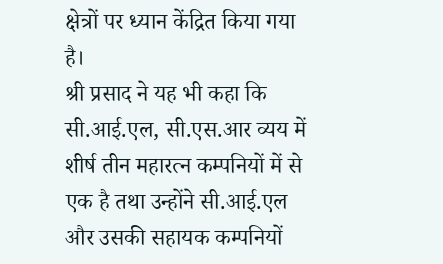क्षेत्रों पर ध्यान केंद्रित किया गया है।
श्री प्रसाद ने यह भी कहा कि सी.आई.एल, सी.एस.आर व्यय में शीर्ष तीन महारत्न कम्पनियों में से एक है तथा उन्होंने सी.आई.एल और उसकी सहायक कम्पनियों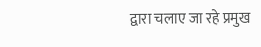द्वारा चलाए जा रहे प्रमुख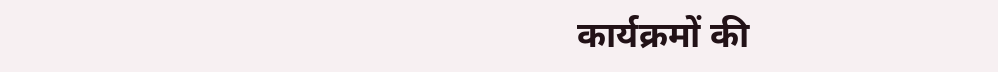कार्यक्रमों की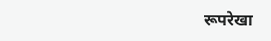रूपरेखा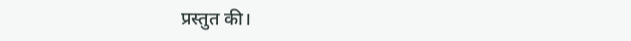प्रस्तुत की।